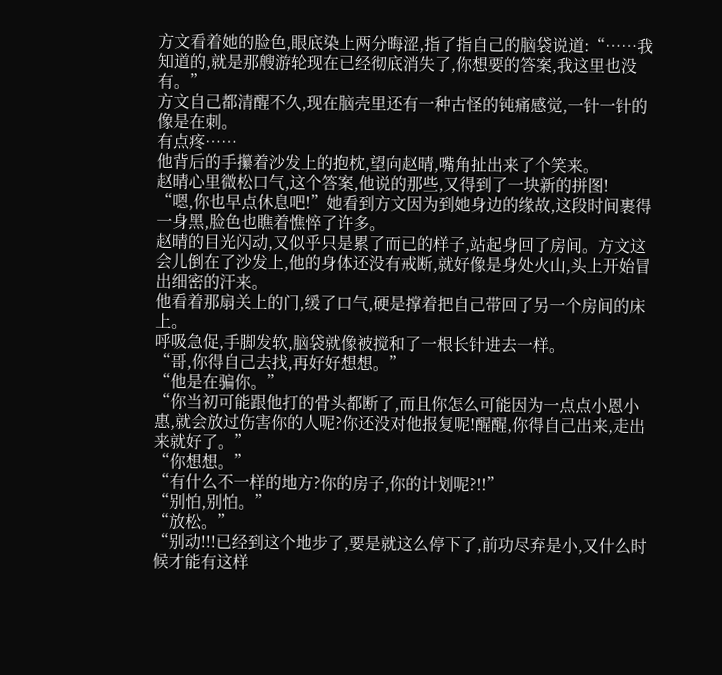方文看着她的脸色,眼底染上两分晦涩,指了指自己的脑袋说道:“……我知道的,就是那艘游轮现在已经彻底消失了,你想要的答案,我这里也没有。”
方文自己都清醒不久,现在脑壳里还有一种古怪的钝痛感觉,一针一针的像是在刺。
有点疼……
他背后的手攥着沙发上的抱枕,望向赵晴,嘴角扯出来了个笑来。
赵晴心里微松口气,这个答案,他说的那些,又得到了一块新的拼图!
“嗯,你也早点休息吧!”她看到方文因为到她身边的缘故,这段时间裹得一身黑,脸色也瞧着憔悴了许多。
赵晴的目光闪动,又似乎只是累了而已的样子,站起身回了房间。方文这会儿倒在了沙发上,他的身体还没有戒断,就好像是身处火山,头上开始冒出细密的汗来。
他看着那扇关上的门,缓了口气,硬是撑着把自己带回了另一个房间的床上。
呼吸急促,手脚发软,脑袋就像被搅和了一根长针进去一样。
“哥,你得自己去找,再好好想想。”
“他是在骗你。”
“你当初可能跟他打的骨头都断了,而且你怎么可能因为一点点小恩小惠,就会放过伤害你的人呢?你还没对他报复呢!醒醒,你得自己出来,走出来就好了。”
“你想想。”
“有什么不一样的地方?你的房子,你的计划呢?!!”
“别怕,别怕。”
“放松。”
“别动!!!已经到这个地步了,要是就这么停下了,前功尽弃是小,又什么时候才能有这样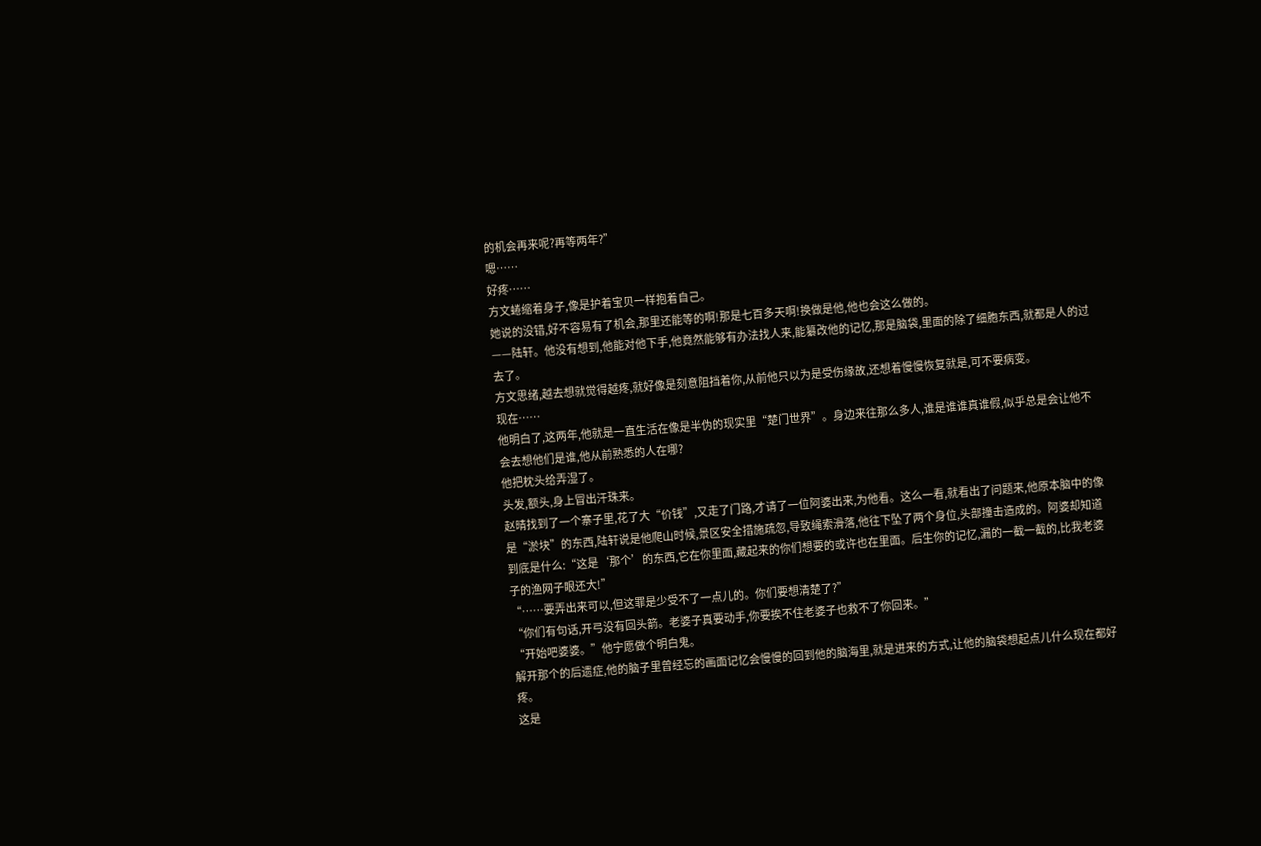的机会再来呢?再等两年?”
嗯……
好疼……
方文蜷缩着身子,像是护着宝贝一样抱着自己。
她说的没错,好不容易有了机会,那里还能等的啊!那是七百多天啊!换做是他,他也会这么做的。
——陆轩。他没有想到,他能对他下手,他竟然能够有办法找人来,能纂改他的记忆,那是脑袋,里面的除了细胞东西,就都是人的过去了。
方文思绪,越去想就觉得越疼,就好像是刻意阻挡着你,从前他只以为是受伤缘故,还想着慢慢恢复就是,可不要病变。
现在……
他明白了,这两年,他就是一直生活在像是半伪的现实里“楚门世界”。身边来往那么多人,谁是谁谁真谁假,似乎总是会让他不会去想他们是谁,他从前熟悉的人在哪?
他把枕头给弄湿了。
头发,额头,身上冒出汗珠来。
赵晴找到了一个寨子里,花了大“价钱”,又走了门路,才请了一位阿婆出来,为他看。这么一看,就看出了问题来,他原本脑中的像是“淤块”的东西,陆轩说是他爬山时候,景区安全措施疏忽,导致绳索滑落,他往下坠了两个身位,头部撞击造成的。阿婆却知道到底是什么:“这是‘那个’的东西,它在你里面,藏起来的你们想要的或许也在里面。后生你的记忆,漏的一截一截的,比我老婆子的渔网子眼还大!”
“……要弄出来可以,但这罪是少受不了一点儿的。你们要想清楚了?”
“你们有句话,开弓没有回头箭。老婆子真要动手,你要挨不住老婆子也救不了你回来。”
“开始吧婆婆。”他宁愿做个明白鬼。
解开那个的后遗症,他的脑子里曾经忘的画面记忆会慢慢的回到他的脑海里,就是进来的方式,让他的脑袋想起点儿什么现在都好疼。
这是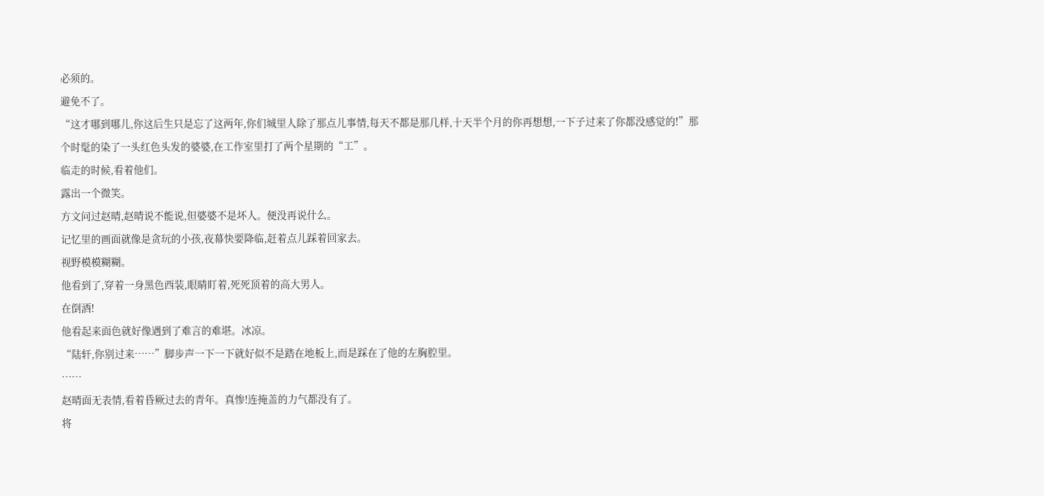必须的。
避免不了。
“这才哪到哪儿,你这后生只是忘了这两年,你们城里人除了那点儿事情,每天不都是那几样,十天半个月的你再想想,一下子过来了你都没感觉的!”那个时髦的染了一头红色头发的婆婆,在工作室里打了两个星期的“工”。
临走的时候,看着他们。
露出一个微笑。
方文问过赵晴,赵晴说不能说,但婆婆不是坏人。便没再说什么。
记忆里的画面就像是贪玩的小孩,夜幕快要降临,赶着点儿踩着回家去。
视野模模糊糊。
他看到了,穿着一身黑色西装,眼睛盯着,死死顶着的高大男人。
在倒酒!
他看起来面色就好像遇到了难言的难堪。冰凉。
“陆轩,你别过来……”脚步声一下一下就好似不是踏在地板上,而是踩在了他的左胸腔里。
……
赵晴面无表情,看着昏厥过去的青年。真惨!连掩盖的力气都没有了。
将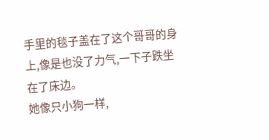手里的毯子盖在了这个哥哥的身上,像是也没了力气,一下子跌坐在了床边。
她像只小狗一样,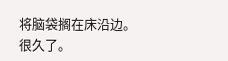将脑袋搁在床沿边。
很久了。